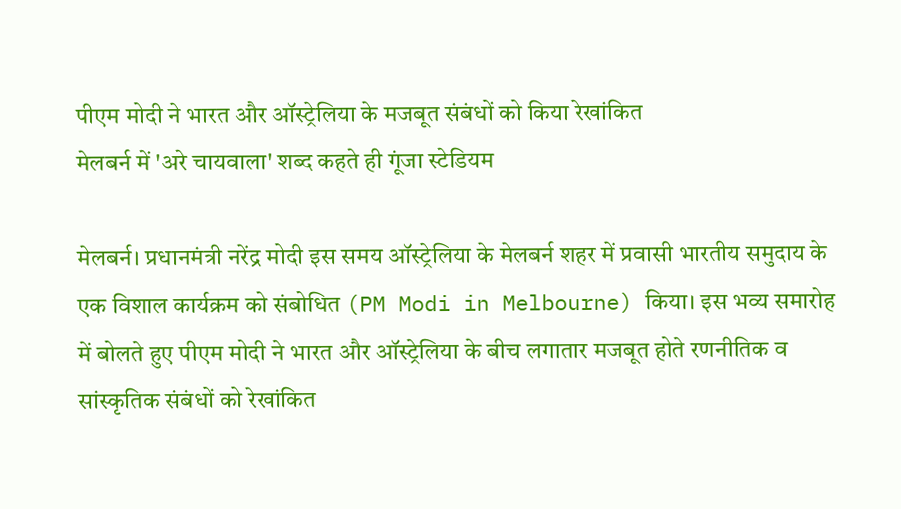पीएम मोदी ने भारत और ऑस्ट्रेलिया के मजबूत संबंधों को किया रेखांकित
मेलबर्न में 'अरे चायवाला' शब्द कहते ही गूंजा स्टेडियम

मेलबर्न। प्रधानमंत्री नरेंद्र मोदी इस समय ऑस्ट्रेलिया के मेलबर्न शहर में प्रवासी भारतीय समुदाय के एक विशाल कार्यक्रम को संबोधित (PM Modi in Melbourne) किया। इस भव्य समारोह में बोलते हुए पीएम मोदी ने भारत और ऑस्ट्रेलिया के बीच लगातार मजबूत होते रणनीतिक व सांस्कृतिक संबंधों को रेखांकित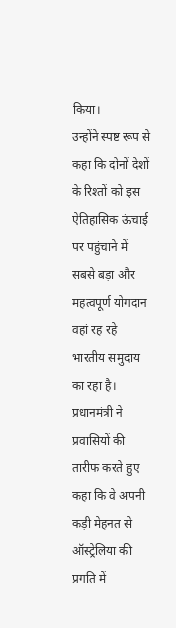किया।
उन्होंने स्पष्ट रूप से कहा कि दोनों देशों के रिश्तों को इस ऐतिहासिक ऊंचाई पर पहुंचाने में सबसे बड़ा और महत्वपूर्ण योगदान वहां रह रहे भारतीय समुदाय का रहा है। प्रधानमंत्री ने प्रवासियों की तारीफ करते हुए कहा कि वे अपनी कड़ी मेहनत से ऑस्ट्रेलिया की प्रगति में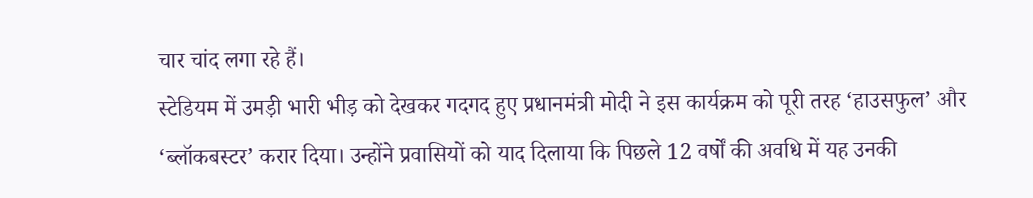चार चांद लगा रहे हैं।
स्टेडियम में उमड़ी भारी भीड़ को देखकर गदगद हुए प्रधानमंत्री मोदी ने इस कार्यक्रम को पूरी तरह ‘हाउसफुल’ और ‘ब्लॉकबस्टर’ करार दिया। उन्होंने प्रवासियों को याद दिलाया कि पिछले 12 वर्षों की अवधि में यह उनकी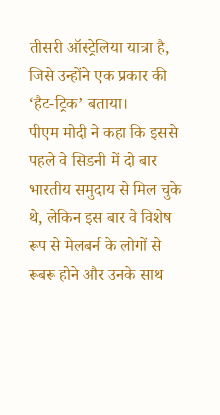तीसरी ऑस्ट्रेलिया यात्रा है, जिसे उन्होंने एक प्रकार की ‘हैट-ट्रिक’ बताया।
पीएम मोदी ने कहा कि इससे पहले वे सिडनी में दो बार भारतीय समुदाय से मिल चुके थे, लेकिन इस बार वे विशेष रूप से मेलबर्न के लोगों से रूबरू होने और उनके साथ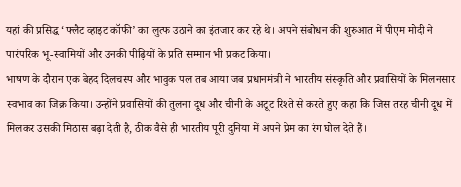यहां की प्रसिद्ध ‘फ्लैट व्हाइट कॉफी’ का लुत्फ उठाने का इंतजार कर रहे थे। अपने संबोधन की शुरुआत में पीएम मोदी ने पारंपरिक भू-स्वामियों और उनकी पीढ़ियों के प्रति सम्मान भी प्रकट किया।
भाषण के दौरान एक बेहद दिलचस्प और भावुक पल तब आया जब प्रधानमंत्री ने भारतीय संस्कृति और प्रवासियों के मिलनसार स्वभाव का जिक्र किया। उन्होंने प्रवासियों की तुलना दूध और चीनी के अटूट रिश्ते से करते हुए कहा कि जिस तरह चीनी दूध में मिलकर उसकी मिठास बढ़ा देती है, ठीक वैसे ही भारतीय पूरी दुनिया में अपने प्रेम का रंग घोल देते हैं।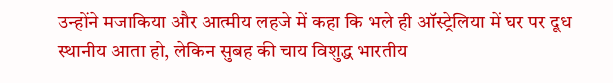उन्होंने मजाकिया और आत्मीय लहजे में कहा कि भले ही ऑस्ट्रेलिया में घर पर दूध स्थानीय आता हो, लेकिन सुबह की चाय विशुद्ध भारतीय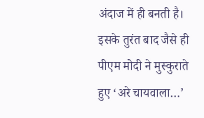अंदाज में ही बनती है। इसके तुरंत बाद जैसे ही पीएम मोदी ने मुस्कुराते हुए ‘अरे चायवाला…’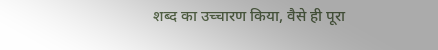शब्द का उच्चारण किया, वैसे ही पूरा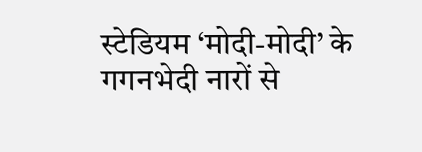स्टेडियम ‘मोदी-मोदी’ के गगनभेदी नारों से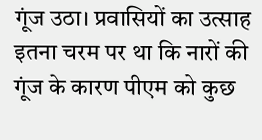गूंज उठा। प्रवासियों का उत्साह इतना चरम पर था कि नारों की गूंज के कारण पीएम को कुछ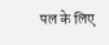पल के लिए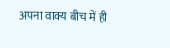अपना वाक्य बीच में ही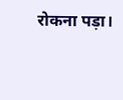रोकना पड़ा।